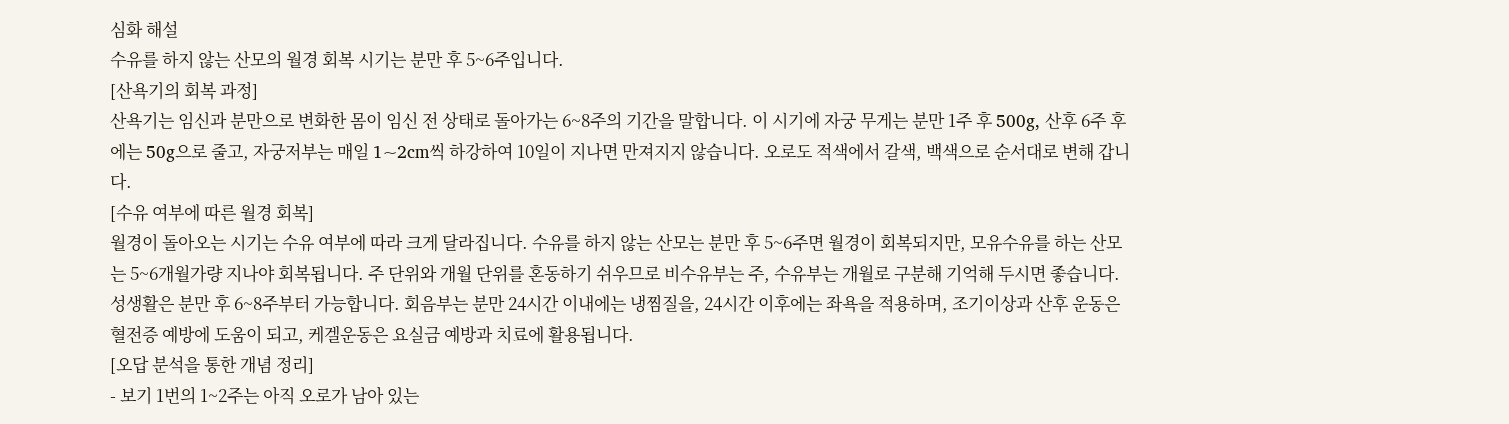심화 해설
수유를 하지 않는 산모의 월경 회복 시기는 분만 후 5~6주입니다.
[산욕기의 회복 과정]
산욕기는 임신과 분만으로 변화한 몸이 임신 전 상태로 돌아가는 6~8주의 기간을 말합니다. 이 시기에 자궁 무게는 분만 1주 후 500g, 산후 6주 후에는 50g으로 줄고, 자궁저부는 매일 1~2cm씩 하강하여 10일이 지나면 만져지지 않습니다. 오로도 적색에서 갈색, 백색으로 순서대로 변해 갑니다.
[수유 여부에 따른 월경 회복]
월경이 돌아오는 시기는 수유 여부에 따라 크게 달라집니다. 수유를 하지 않는 산모는 분만 후 5~6주면 월경이 회복되지만, 모유수유를 하는 산모는 5~6개월가량 지나야 회복됩니다. 주 단위와 개월 단위를 혼동하기 쉬우므로 비수유부는 주, 수유부는 개월로 구분해 기억해 두시면 좋습니다. 성생활은 분만 후 6~8주부터 가능합니다. 회음부는 분만 24시간 이내에는 냉찜질을, 24시간 이후에는 좌욕을 적용하며, 조기이상과 산후 운동은 혈전증 예방에 도움이 되고, 케겔운동은 요실금 예방과 치료에 활용됩니다.
[오답 분석을 통한 개념 정리]
- 보기 1번의 1~2주는 아직 오로가 남아 있는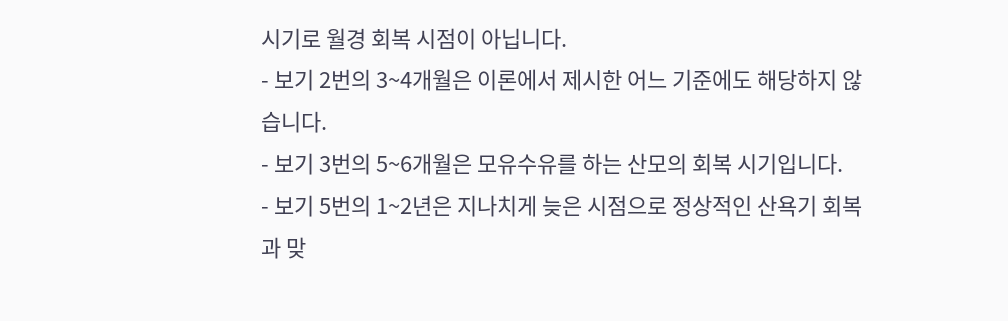시기로 월경 회복 시점이 아닙니다.
- 보기 2번의 3~4개월은 이론에서 제시한 어느 기준에도 해당하지 않습니다.
- 보기 3번의 5~6개월은 모유수유를 하는 산모의 회복 시기입니다.
- 보기 5번의 1~2년은 지나치게 늦은 시점으로 정상적인 산욕기 회복과 맞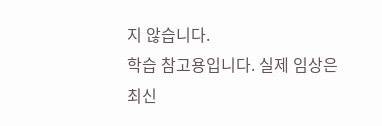지 않습니다.
학습 참고용입니다. 실제 임상은 최신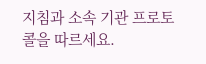지침과 소속 기관 프로토콜을 따르세요.